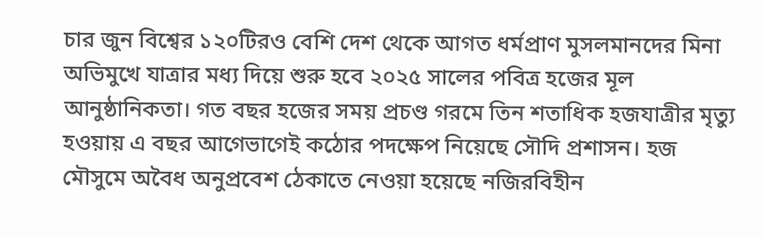চার জুন বিশ্বের ১২০টিরও বেশি দেশ থেকে আগত ধর্মপ্রাণ মুসলমানদের মিনা অভিমুখে যাত্রার মধ্য দিয়ে শুরু হবে ২০২৫ সালের পবিত্র হজের মূল আনুষ্ঠানিকতা। গত বছর হজের সময় প্রচণ্ড গরমে তিন শতাধিক হজযাত্রীর মৃত্যু হওয়ায় এ বছর আগেভাগেই কঠোর পদক্ষেপ নিয়েছে সৌদি প্রশাসন। হজ মৌসুমে অবৈধ অনুপ্রবেশ ঠেকাতে নেওয়া হয়েছে নজিরবিহীন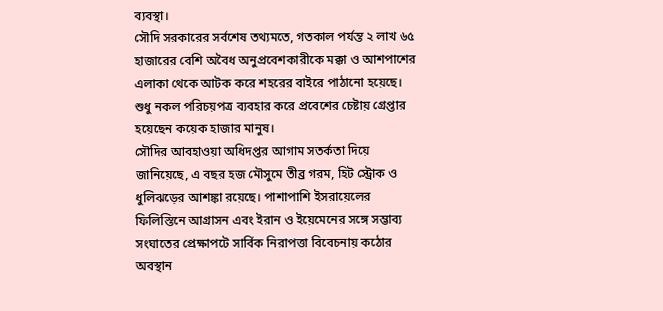ব্যবস্থা।
সৌদি সরকারের সর্বশেষ তথ্যমতে, গতকাল পর্যন্ত ২ লাখ ৬৫ হাজারের বেশি অবৈধ অনুপ্রবেশকারীকে মক্কা ও আশপাশের এলাকা থেকে আটক করে শহরের বাইরে পাঠানো হয়েছে। শুধু নকল পরিচয়পত্র ব্যবহার করে প্রবেশের চেষ্টায় গ্রেপ্তার হয়েছেন কয়েক হাজার মানুষ।
সৌদির আবহাওয়া অধিদপ্তর আগাম সতর্কতা দিয়ে জানিয়েছে, এ বছর হজ মৌসুমে তীব্র গরম, হিট স্ট্রোক ও ধুলিঝড়ের আশঙ্কা রয়েছে। পাশাপাশি ইসরায়েলের ফিলিস্তিনে আগ্রাসন এবং ইরান ও ইয়েমেনের সঙ্গে সম্ভাব্য সংঘাতের প্রেক্ষাপটে সার্বিক নিরাপত্তা বিবেচনায় কঠোর অবস্থান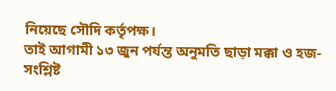নিয়েছে সৌদি কর্তৃপক্ষ।
তাই আগামী ১৩ জুন পর্যন্ত অনুমতি ছাড়া মক্কা ও হজ-সংশ্লিষ্ট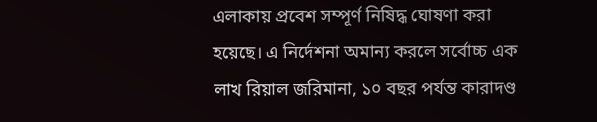এলাকায় প্রবেশ সম্পূর্ণ নিষিদ্ধ ঘোষণা করা হয়েছে। এ নির্দেশনা অমান্য করলে সর্বোচ্চ এক লাখ রিয়াল জরিমানা, ১০ বছর পর্যন্ত কারাদণ্ড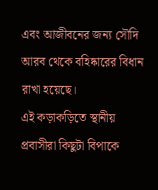এবং আজীবনের জন্য সৌদি আরব থেকে বহিষ্কারের বিধান রাখা হয়েছে।
এই কড়াকড়িতে স্থানীয় প্রবাসীরা কিছুটা বিপাকে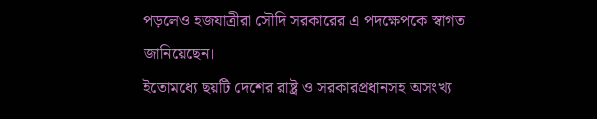পড়লেও হজযাত্রীরা সৌদি সরকারের এ পদক্ষেপকে স্বাগত জানিয়েছেন।
ইতোমধ্যে ছয়টি দেশের রাষ্ট্র ও সরকারপ্রধানসহ অসংখ্য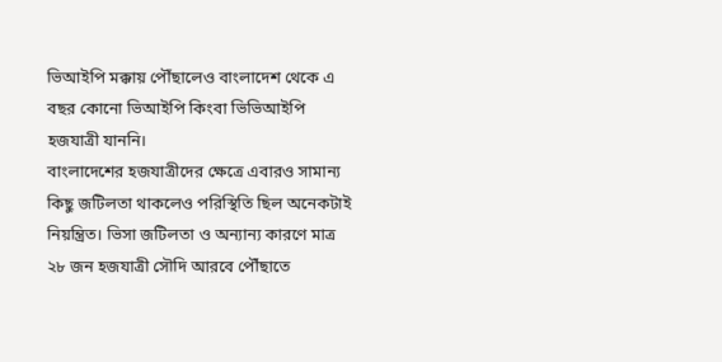ভিআইপি মক্কায় পৌঁছালেও বাংলাদেশ থেকে এ বছর কোনো ভিআইপি কিংবা ভিভিআইপি হজযাত্রী যাননি।
বাংলাদেশের হজযাত্রীদের ক্ষেত্রে এবারও সামান্য কিছু জটিলতা থাকলেও পরিস্থিতি ছিল অনেকটাই নিয়ন্ত্রিত। ভিসা জটিলতা ও অন্যান্য কারণে মাত্র ২৮ জন হজযাত্রী সৌদি আরবে পৌঁছাতে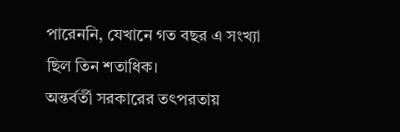পারেননি, যেখানে গত বছর এ সংখ্যা ছিল তিন শতাধিক।
অন্তর্বর্তী সরকারের তৎপরতায়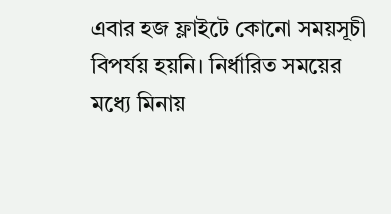এবার হজ ফ্লাইটে কোনো সময়সূচী বিপর্যয় হয়নি। নির্ধারিত সময়ের মধ্যে মিনায়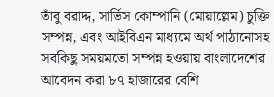তাঁবু বরাদ্দ, সার্ভিস কোম্পানি (মোয়াল্লেম) চুক্তি সম্পন্ন, এবং আইবিএন মাধ্যমে অর্থ পাঠানোসহ সবকিছু সময়মতো সম্পন্ন হওয়ায় বাংলাদেশের আবেদন করা ৮৭ হাজারের বেশি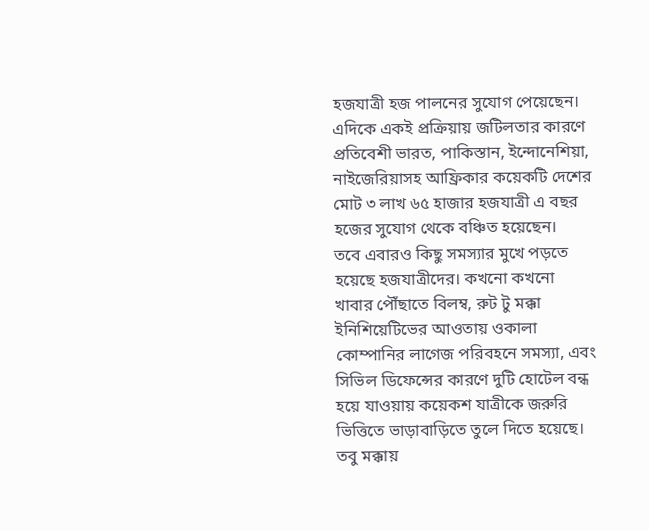হজযাত্রী হজ পালনের সুযোগ পেয়েছেন।
এদিকে একই প্রক্রিয়ায় জটিলতার কারণে প্রতিবেশী ভারত, পাকিস্তান, ইন্দোনেশিয়া, নাইজেরিয়াসহ আফ্রিকার কয়েকটি দেশের মোট ৩ লাখ ৬৫ হাজার হজযাত্রী এ বছর হজের সুযোগ থেকে বঞ্চিত হয়েছেন।
তবে এবারও কিছু সমস্যার মুখে পড়তে হয়েছে হজযাত্রীদের। কখনো কখনো খাবার পৌঁছাতে বিলম্ব, রুট টু মক্কা ইনিশিয়েটিভের আওতায় ওকালা কোম্পানির লাগেজ পরিবহনে সমস্যা, এবং সিভিল ডিফেন্সের কারণে দুটি হোটেল বন্ধ হয়ে যাওয়ায় কয়েকশ যাত্রীকে জরুরি ভিত্তিতে ভাড়াবাড়িতে তুলে দিতে হয়েছে।
তবু মক্কায়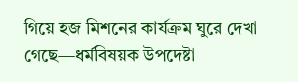গিয়ে হজ মিশনের কার্যক্রম ঘুরে দেখা গেছে—ধর্মবিষয়ক উপদেষ্টা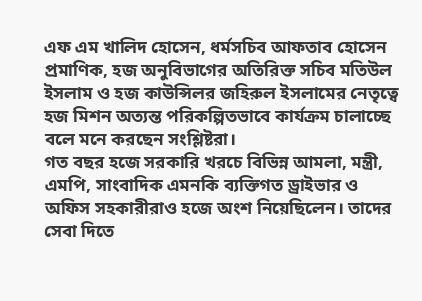এফ এম খালিদ হোসেন, ধর্মসচিব আফতাব হোসেন প্রমাণিক, হজ অনুবিভাগের অতিরিক্ত সচিব মতিউল ইসলাম ও হজ কাউন্সিলর জহিরুল ইসলামের নেতৃত্বে হজ মিশন অত্যন্ত পরিকল্পিতভাবে কার্যক্রম চালাচ্ছে বলে মনে করছেন সংশ্লিষ্টরা।
গত বছর হজে সরকারি খরচে বিভিন্ন আমলা, মন্ত্রী, এমপি, সাংবাদিক এমনকি ব্যক্তিগত ড্রাইভার ও অফিস সহকারীরাও হজে অংশ নিয়েছিলেন। তাদের সেবা দিতে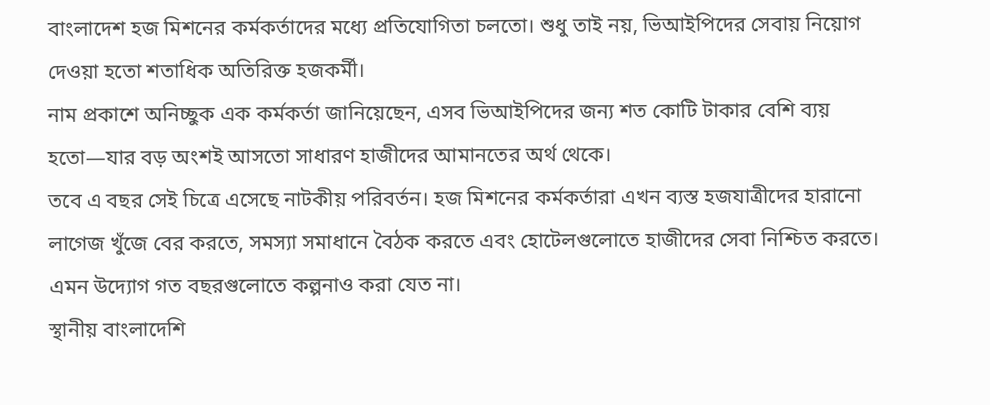বাংলাদেশ হজ মিশনের কর্মকর্তাদের মধ্যে প্রতিযোগিতা চলতো। শুধু তাই নয়, ভিআইপিদের সেবায় নিয়োগ দেওয়া হতো শতাধিক অতিরিক্ত হজকর্মী।
নাম প্রকাশে অনিচ্ছুক এক কর্মকর্তা জানিয়েছেন, এসব ভিআইপিদের জন্য শত কোটি টাকার বেশি ব্যয় হতো—যার বড় অংশই আসতো সাধারণ হাজীদের আমানতের অর্থ থেকে।
তবে এ বছর সেই চিত্রে এসেছে নাটকীয় পরিবর্তন। হজ মিশনের কর্মকর্তারা এখন ব্যস্ত হজযাত্রীদের হারানো লাগেজ খুঁজে বের করতে, সমস্যা সমাধানে বৈঠক করতে এবং হোটেলগুলোতে হাজীদের সেবা নিশ্চিত করতে। এমন উদ্যোগ গত বছরগুলোতে কল্পনাও করা যেত না।
স্থানীয় বাংলাদেশি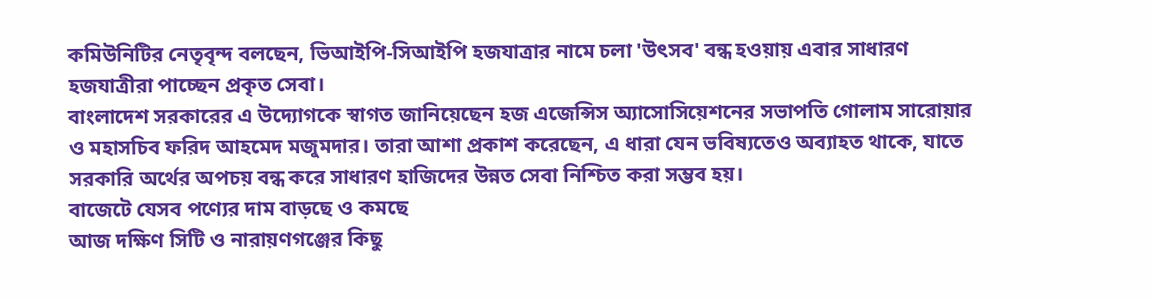কমিউনিটির নেতৃবৃন্দ বলছেন, ভিআইপি-সিআইপি হজযাত্রার নামে চলা 'উৎসব' বন্ধ হওয়ায় এবার সাধারণ হজযাত্রীরা পাচ্ছেন প্রকৃত সেবা।
বাংলাদেশ সরকারের এ উদ্যোগকে স্বাগত জানিয়েছেন হজ এজেন্সিস অ্যাসোসিয়েশনের সভাপতি গোলাম সারোয়ার ও মহাসচিব ফরিদ আহমেদ মজুমদার। তারা আশা প্রকাশ করেছেন, এ ধারা যেন ভবিষ্যতেও অব্যাহত থাকে, যাতে সরকারি অর্থের অপচয় বন্ধ করে সাধারণ হাজিদের উন্নত সেবা নিশ্চিত করা সম্ভব হয়।
বাজেটে যেসব পণ্যের দাম বাড়ছে ও কমছে
আজ দক্ষিণ সিটি ও নারায়ণগঞ্জের কিছু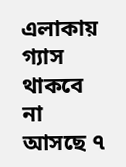এলাকায় গ্যাস থাকবে না
আসছে ৭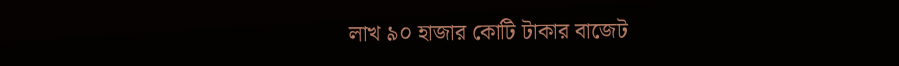লাখ ৯০ হাজার কোটি টাকার বাজেট